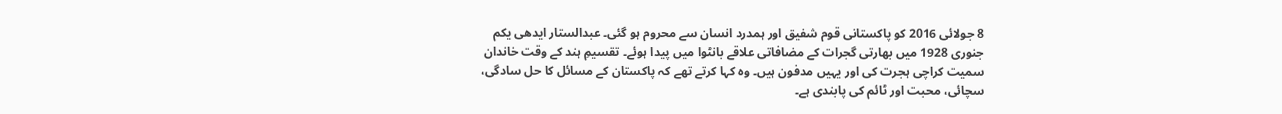8 جولائی 2016 کو پاکستانی قوم شفیق اور ہمدرد انسان سے محروم ہو گئی۔ عبدالستار ایدھی یکم جنوری 1928 میں بھارتی گجرات کے مضافاتی علاقے بانٹوا میں پیدا ہوئے۔ تقسیمِ ہند کے وقت خاندان سمیت کراچی ہجرت کی اور یہیں مدفون ہیں۔ وہ کہا کرتے تھے کہ پاکستان کے مسائل کا حل سادگی، سچائی، محبت اور ٹائم کی پابندی ہے۔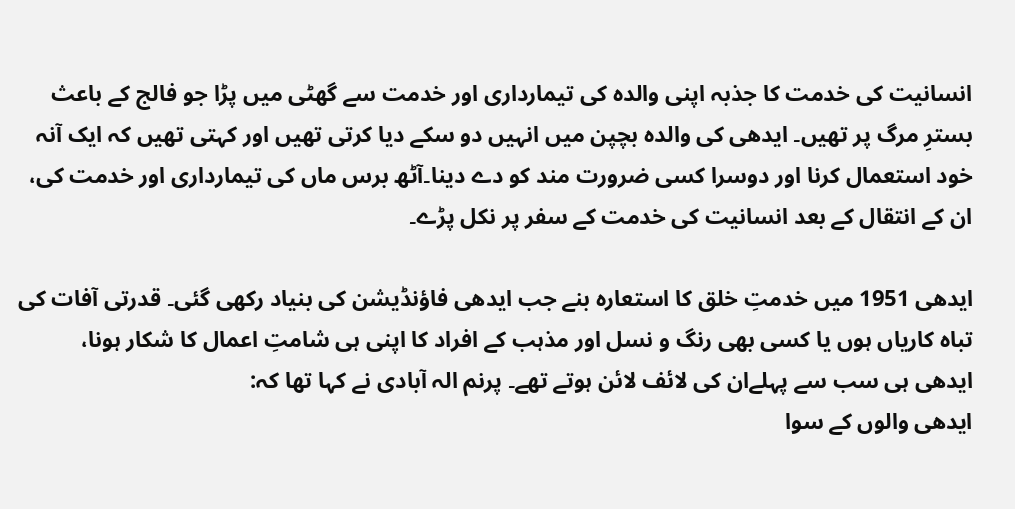انسانیت کی خدمت کا جذبہ اپنی والدہ کی تیمارداری اور خدمت سے گھٹی میں پڑا جو فالج کے باعث بسترِ مرگ پر تھیں۔ ایدھی کی والدہ بچپن میں انہیں دو سکے دیا کرتی تھیں اور کہتی تھیں کہ ایک آنہ خود استعمال کرنا اور دوسرا کسی ضرورت مند کو دے دینا۔آٹھ برس ماں کی تیمارداری اور خدمت کی، ان کے انتقال کے بعد انسانیت کی خدمت کے سفر پر نکل پڑے۔

ایدھی 1951 میں خدمتِ خلق کا استعارہ بنے جب ایدھی فاؤنڈیشن کی بنیاد رکھی گئی۔ قدرتی آفات کی تباہ کاریاں ہوں یا کسی بھی رنگ و نسل اور مذہب کے افراد کا اپنی ہی شامتِ اعمال کا شکار ہونا، ایدھی ہی سب سے پہلےان کی لائف لائن ہوتے تھے۔ پرنم الہ آبادی نے کہا تھا کہ:
ایدھی والوں کے سوا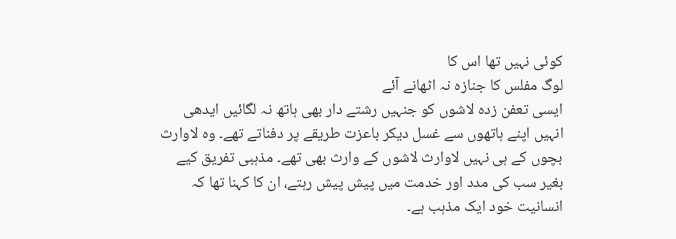کوئی نہیں تھا اس کا
لوگ مفلس کا جنازہ نہ اٹھانے آئے
ایسی تعفن زدہ لاشوں کو جنہیں رشتے دار بھی ہاتھ نہ لگائیں ایدھی انہیں اپنے ہاتھوں سے غسل دیکر باعزت طریقے پر دفناتے تھے۔ وہ لاوارث بچوں کے ہی نہیں لاوارث لاشوں کے وارث بھی تھے۔ مذہبی تفریق کیے بغیر سب کی مدد اور خدمت میں پیش پیش رہتے، ان کا کہنا تھا کہ انسانیت خود ایک مذہب ہے۔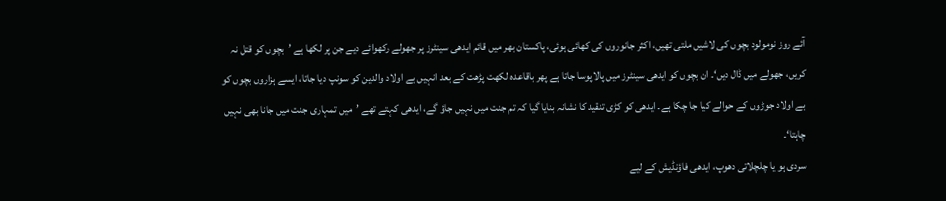آئے روز نومولود بچوں کی لاشیں ملتی تھیں، اکثر جانوروں کی کھائی ہوئی، پاکستان بھر میں قائم ایدھی سینٹرز پر جھولے رکھوائے دیے جن پر لکھا ہے ’بچوں کو قتل نہ کریں، جھولے میں ڈال دیں‘۔ ان بچوں کو ایدھی سینٹرز میں پالاپوسا جاتا ہے پھر باقاعدہ لکھت پڑھت کے بعد انہیں بے اولاد والدین کو سونپ دیا جاتا، ایسے ہزاروں بچوں کو بے اولاد جوڑوں کے حوالے کیا جا چکا ہے۔ ایدھی کو کڑی تنقید کا نشانہ بنایا گیا کہ تم جنت میں نہیں جاؤ گے، ایدھی کہتے تھے ’میں تمہاری جنت میں جانا بھی نہیں چاہتا‘۔
سردی ہو یا چلچلاتی دھوپ، ایدھی فاؤنڈیش کے لیے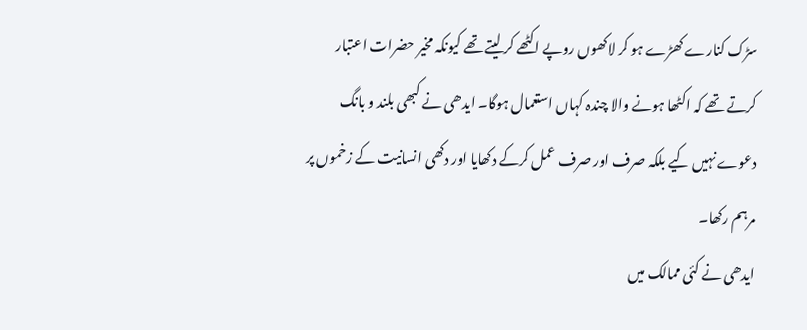سڑک کنارے کھڑے ہو کر لاکھوں روپے اکٹھے کر لیتے تھے کیونکہ مخیر حضرات اعتبار کرتے تھے کہ اکٹھا ہونے والا چندہ کہاں استعمال ہوگا۔ ایدھی نے کبھی بلند و بانگ دعوے نہیں کیے بلکہ صرف اور صرف عمل کرکے دکھایا اور دکھی انسانیت کے زخموں پر مرہم رکھا۔
ایدھی نے کئی ممالک میں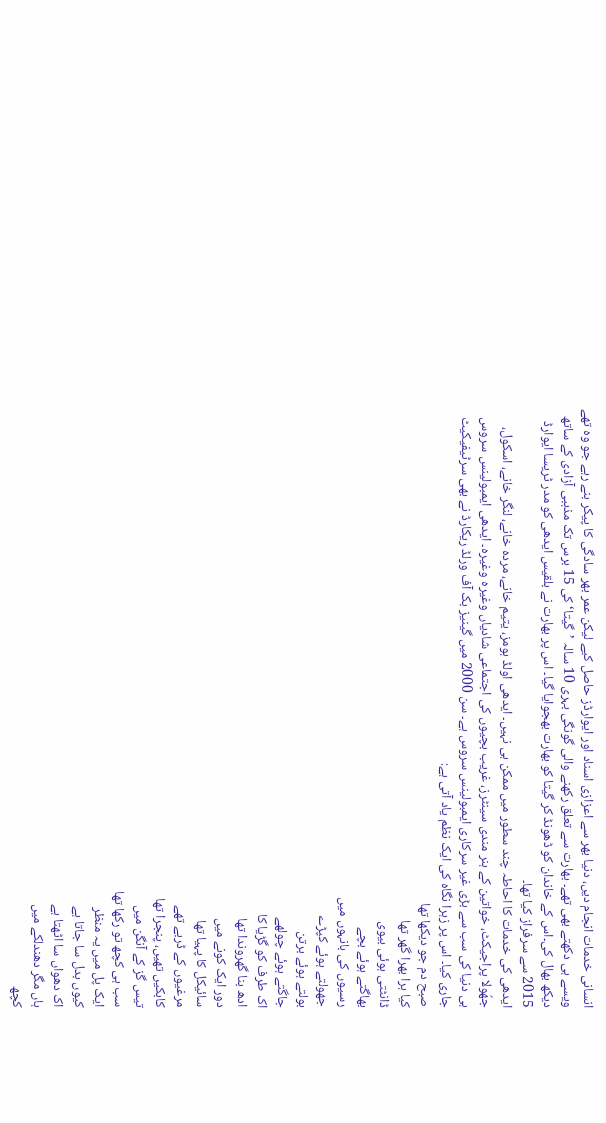انسانی خدمات انجام دیں، دنیا بھر سے اعزازی اسناد اور ایوارڈز حاصل کیے لیکن عمر بھر سادگی کا پیکر بنے رہے جو وہ تھے ویسے ہی دکھتے بھی تھے۔ بھارت سے تعلق رکھنے والی گونگی بہری 10 سالہ ’گیتا‘ کی 15 برس تک مذہبی آزادی کے ساتھ دیکھ بھال کی۔اس کے خاندان کو ڈھونڈ کر گیتا کو بھارت بھجوایا گیا۔ اس پر بھارت نے بلقیس ایدھی کو مدر ٹریسا ایوارڈ 2015 سے سرفراز کیا تھا۔
ایدھی کی خدمات کا احاطہ چند سطور میں ممکن ہی نہیں۔ ایدھی اولڈ ہومز، یتیم خانے، مردہ خانے، لنگر خانے، اسکول، جھُولا پراجیکٹ، خواتین کے ہنر مندی سینٹرز، غریب بچیوں کی اجتماعی شادیاں وغیرہ وغیرہ۔ ایدھی ایمبولینس سروس ہی دنیا کی سب سے بڑی غیر سرکاری ایمبولینس سروس ہے۔ سن 2000 میں گینیز بک آف ورلڈ ریکارڈ نے بھی سرٹیفیکیٹ جاری کیا۔ اس پر زہرا نگاہ کی ایک نظم یاد آتی ہے:
صبح دم جو دیکھا تھا
کیا ہرا بھرا گھر تھا
ڈانٹتی ہوئی بیوی
بھاگتے ہوئے بچے
رسیوں کی بانہوں میں
جھولتے ہوئے کپڑے
بولتے ہوئے برتن
جاگتے ہوئے چولھے
اک طرف کو گڑیا کا
ادھ بنا گھروندا تھا
دور ایک کونے میں
سائیکل کا پہیا تھا
مرغیوں کے ڈربے تھے
کابکیں تھیں، پنجرا تھا
تیس گز کے آنگن میں
سب ہی کچھ تو رکھا تھا
ایک پل میں یہ منظر
کیوں بدل سا جاتا ہے
اک دھواں سا اٹھتا ہے
ہاں مگر دھندلکے میں
کچھ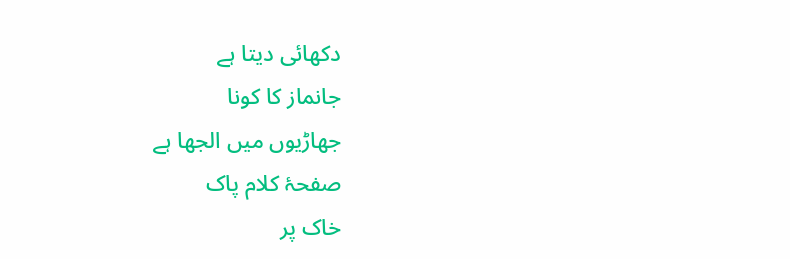دکھائی دیتا ہے
جانماز کا کونا
جھاڑیوں میں الجھا ہے
صفحۂ کلام پاک
خاک پر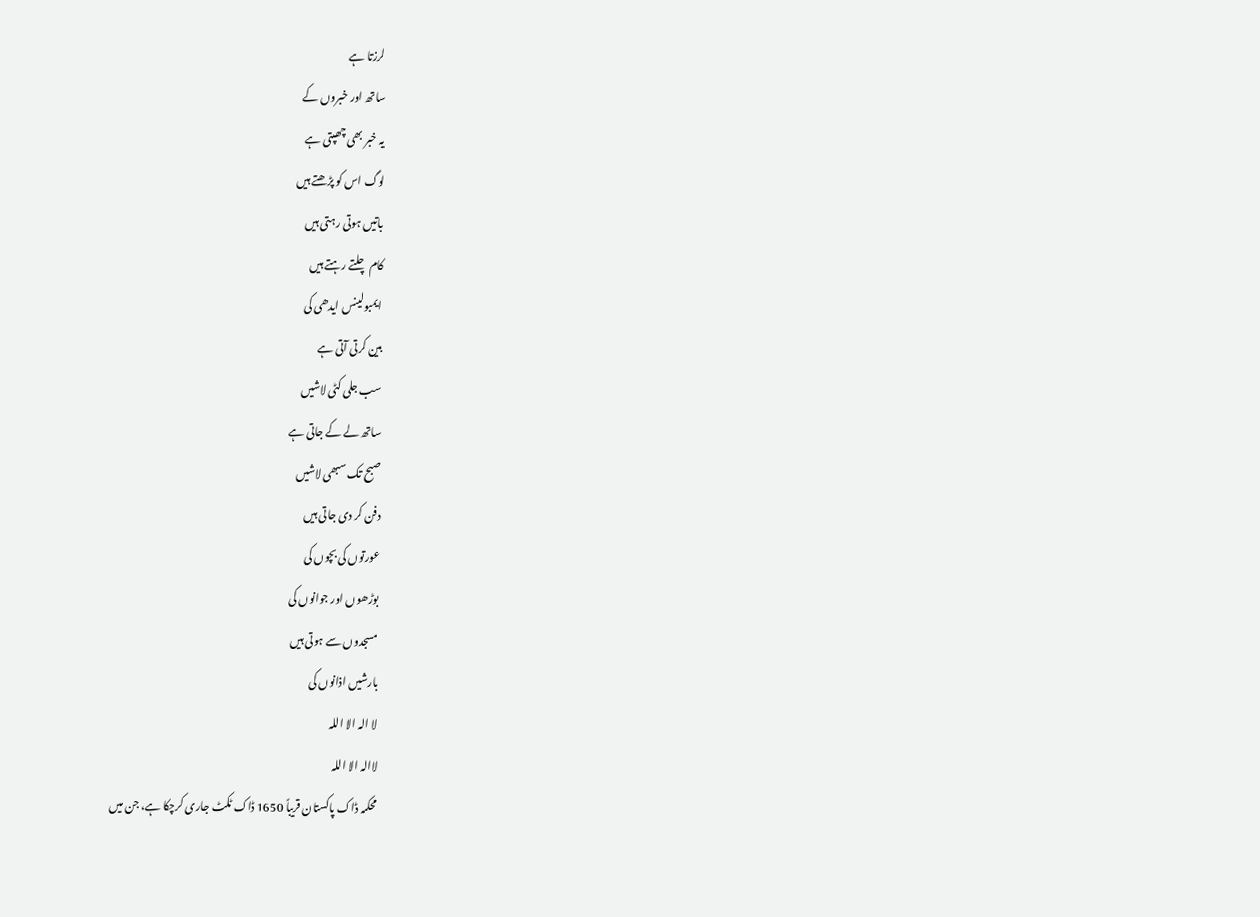لرزتا ہے
ساتھ اور خبروں کے
یہ خبر بھی چھپتی ہے
لوگ اس کو پڑھتے ہیں
باتیں ہوتی رہتی ہیں
کام چلتے رہتے ہیں
ایمبولینس ایدھی کی
بین کرتی آتی ہے
سب جلی کٹی لاشیں
ساتھ لے کے جاتی ہے
صبح تک سبھی لاشیں
دفن کر دی جاتی ہیں
عورتوں کی بچوں کی
بوڑھوں اور جوانوں کی
مسجدوں سے ہوتی ہیں
بارشیں اذانوں کی
لا الہ الا اللہ
لاالہ الا اللہ
محکمہ ڈاک پاکستان قریباً 1650 ڈاک ٹکٹ جاری کرچکا ہے، جن میں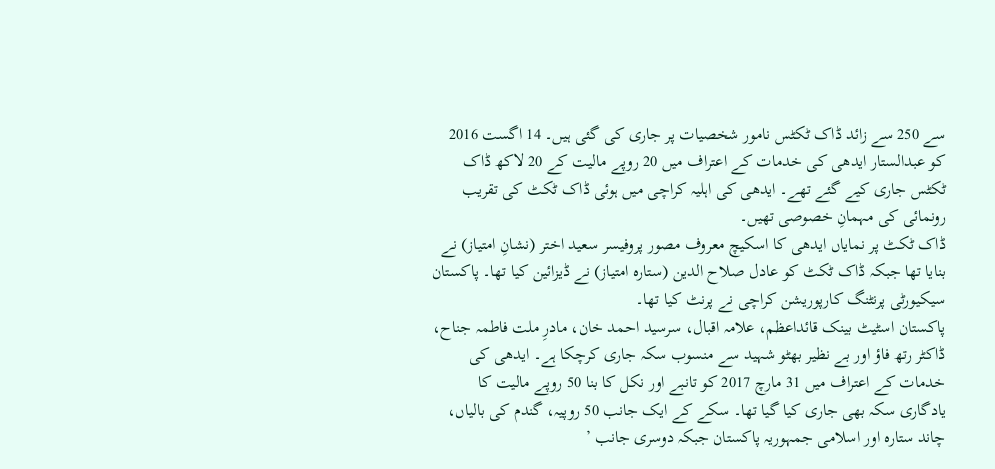سے 250 سے زائد ڈاک ٹکٹس نامور شخصیات پر جاری کی گئی ہیں۔ 14 اگست 2016 کو عبدالستار ایدھی کی خدمات کے اعتراف میں 20 روپے مالیت کے 20 لاکھ ڈاک ٹکٹس جاری کیے گئے تھے۔ ایدھی کی اہلیہ کراچی میں ہوئی ڈاک ٹکٹ کی تقریب رونمائی کی مہمانِ خصوصی تھیں۔
ڈاک ٹکٹ پر نمایاں ایدھی کا اسکیچ معروف مصور پروفیسر سعید اختر (نشانِ امتیاز) نے بنایا تھا جبکہ ڈاک ٹکٹ کو عادل صلاح الدین (ستارہ امتیاز) نے ڈیزائین کیا تھا۔ پاکستان سیکیورٹی پرنٹنگ کارپوریشن کراچی نے پرنٹ کیا تھا۔
پاکستان اسٹیٹ بینک قائداعظم، علامہ اقبال، سرسید احمد خان، مادرِ ملت فاطمہ جناح، ڈاکٹر رتھ فاؤ اور بے نظیر بھٹو شہید سے منسوب سکہ جاری کرچکا ہے۔ ایدھی کی خدمات کے اعتراف میں 31 مارچ 2017 کو تانبے اور نکل کا بنا 50 روپے مالیت کا یادگاری سکہ بھی جاری کیا گیا تھا۔ سکے کے ایک جانب 50 روپیہ، گندم کی بالیاں، چاند ستارہ اور اسلامی جمہوریہ پاکستان جبکہ دوسری جانب ’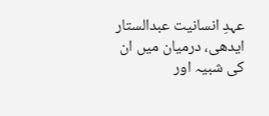عہدِ انسانیت عبدالستار ایدھی، درمیان میں ان کی شبیہ اور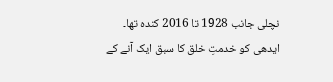نچلی جانب 1928 تا 2016 کندہ تھا۔
ایدھی کو خدمتِ خلق کا سبق ایک آنے کے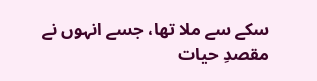سکے سے ملا تھا، جسے انہوں نے مقصدِ حیات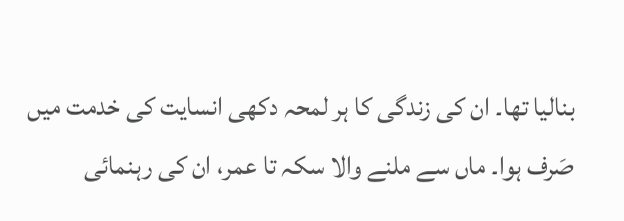بنالیا تھا۔ ان کی زندگی کا ہر لمحہ دکھی انسایت کی خدمت میں صَرف ہوا۔ ماں سے ملنے والا سکہ تا عمر، ان کی رہنمائی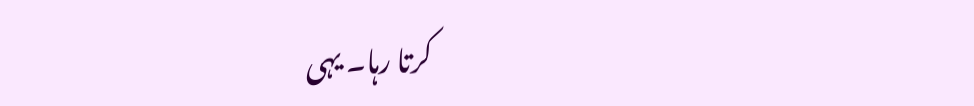کرتا رہا۔ یہی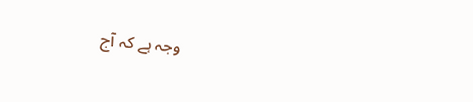وجہ ہے کہ آج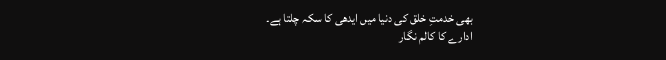بھی خدمتِ خلق کی دنیا میں ایدھی کا سکہ چلتا ہے۔
ادارے کا کالم نگار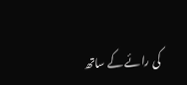کی رائے کے ساتھ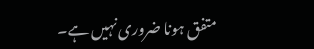متفق ہونا ضروری نہیں ہے۔